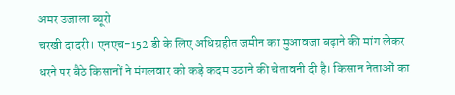अमर उजाला ब्यूरो
चरखी दादरी। एनएच-152 डी के लिए अधिग्रहीत जमीन का मुआवजा बढ़ाने की मांग लेकर धरने पर बैठे किसानों ने मंगलवार को कड़े कदम उठाने की चेतावनी दी है। किसान नेताओं का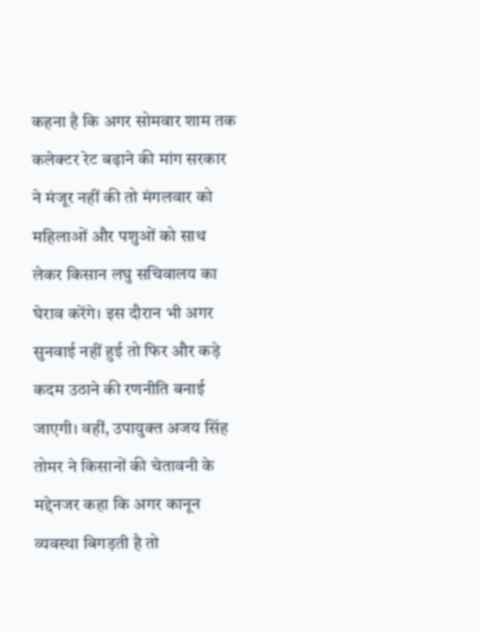कहना है कि अगर सोमवार शाम तक कलेक्टर रेट बढ़ाने की मांग सरकार ने मंजूर नहीं की तो मंगलवार को महिलाओं और पशुओं को साथ लेकर किसान लघु सचिवालय का घेराव करेंगे। इस दौरान भी अगर सुनवाई नहीं हुई तो फिर और कड़े कदम उठाने की रणनीति बनाई जाएगी। वहीं, उपायुक्त अजय सिंह तोमर ने किसानों की चेतावनी के मद्देनजर कहा कि अगर कानून व्यवस्था बिगड़ती है तो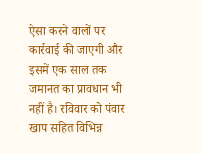ऐसा करने वालों पर कार्रवाई की जाएगी और इसमें एक साल तक जमानत का प्रावधान भी नहीं है। रविवार को पंवार खाप सहित विभिन्न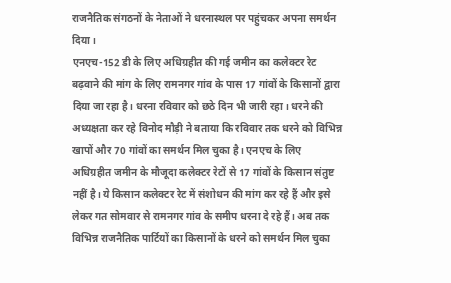राजनैतिक संगठनों के नेताओं ने धरनास्थल पर पहुंचकर अपना समर्थन दिया।
एनएच-152 डी के लिए अधिग्रहीत की गई जमीन का कलेक्टर रेट बढ़वाने की मांग के लिए रामनगर गांव के पास 17 गांवों के किसानों द्वारा दिया जा रहा है। धरना रविवार को छठे दिन भी जारी रहा। धरने की अध्यक्षता कर रहे विनोद मौड़ी ने बताया कि रविवार तक धरने को विभिन्न खापों और 70 गांवों का समर्थन मिल चुका है। एनएच के लिए अधिग्रहीत जमीन के मौजूदा कलेक्टर रेटों से 17 गांवों के किसान संतुष्ट नहीं है। ये किसान कलेक्टर रेट में संशोधन की मांग कर रहे हैं और इसे लेकर गत सोमवार से रामनगर गांव के समीप धरना दे रहे हैं। अब तक विभिन्न राजनैतिक पार्टियों का किसानों के धरने को समर्थन मिल चुका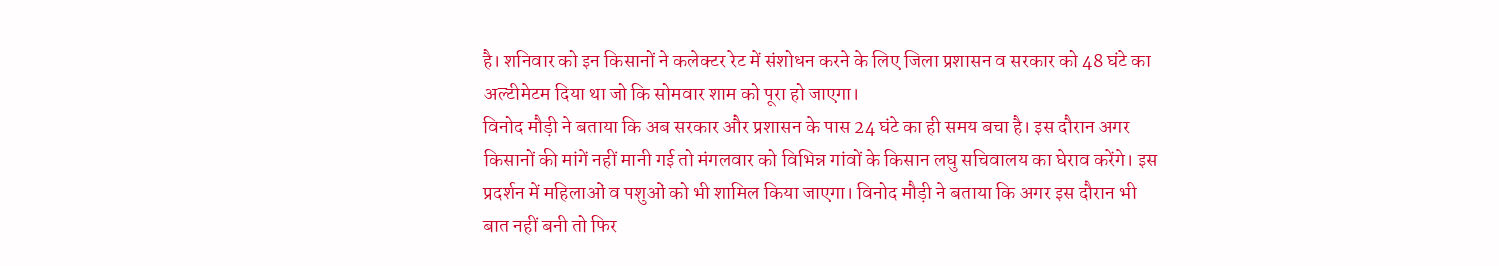है। शनिवार को इन किसानों ने कलेक्टर रेट में संशोधन करने के लिए जिला प्रशासन व सरकार को 48 घंटे का अल्टीमेटम दिया था जो कि सोमवार शाम को पूरा हो जाएगा।
विनोद मौड़ी ने बताया कि अब सरकार और प्रशासन के पास 24 घंटे का ही समय बचा है। इस दौरान अगर किसानों की मांगें नहीं मानी गई तो मंगलवार को विभिन्न गांवों के किसान लघु सचिवालय का घेराव करेंगे। इस प्रदर्शन में महिलाओं व पशुओं को भी शामिल किया जाएगा। विनोद मौड़ी ने बताया कि अगर इस दौरान भी बात नहीं बनी तो फिर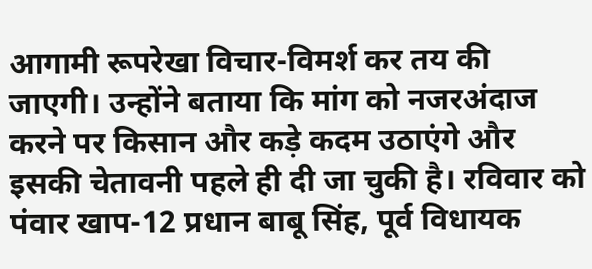आगामी रूपरेखा विचार-विमर्श कर तय की जाएगी। उन्होंने बताया कि मांग को नजरअंदाज करने पर किसान और कड़े कदम उठाएंगे और इसकी चेतावनी पहले ही दी जा चुकी है। रविवार को पंवार खाप-12 प्रधान बाबू सिंह, पूर्व विधायक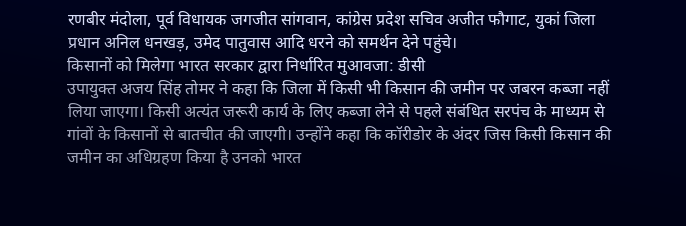रणबीर मंदोला, पूर्व विधायक जगजीत सांगवान, कांग्रेस प्रदेश सचिव अजीत फौगाट, युकां जिला प्रधान अनिल धनखड़, उमेद पातुवास आदि धरने को समर्थन देने पहुंचे।
किसानों को मिलेगा भारत सरकार द्वारा निर्धारित मुआवजा: डीसी
उपायुक्त अजय सिंह तोमर ने कहा कि जिला में किसी भी किसान की जमीन पर जबरन कब्जा नहीं लिया जाएगा। किसी अत्यंत जरूरी कार्य के लिए कब्जा लेने से पहले संबंधित सरपंच के माध्यम से गांवों के किसानों से बातचीत की जाएगी। उन्होंने कहा कि कॉरीडोर के अंदर जिस किसी किसान की जमीन का अधिग्रहण किया है उनको भारत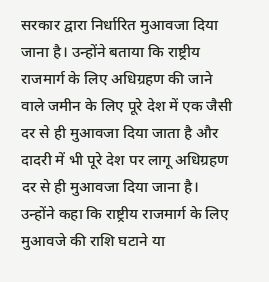सरकार द्वारा निर्धारित मुआवजा दिया जाना है। उन्होंने बताया कि राष्ट्रीय राजमार्ग के लिए अधिग्रहण की जाने वाले जमीन के लिए पूरे देश में एक जैसी दर से ही मुआवजा दिया जाता है और दादरी में भी पूरे देश पर लागू अधिग्रहण दर से ही मुआवजा दिया जाना है। उन्होंने कहा कि राष्ट्रीय राजमार्ग के लिए मुआवजे की राशि घटाने या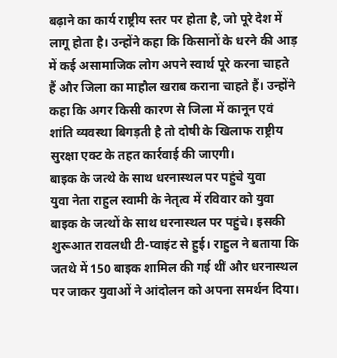बढ़ाने का कार्य राष्ट्रीय स्तर पर होता है, जो पूरे देश में लागू होता है। उन्होंने कहा कि किसानों के धरने की आड़ में कई असामाजिक लोग अपने स्वार्थ पूरे करना चाहते हैं और जिला का माहौल खराब कराना चाहते हैं। उन्होंने कहा कि अगर किसी कारण से जिला में कानून एवं शांति व्यवस्था बिगड़ती है तो दोषी के खिलाफ राष्ट्रीय सुरक्षा एक्ट के तहत कार्रवाई की जाएगी।
बाइक के जत्थे के साथ धरनास्थल पर पहुंचे युवा
युवा नेता राहुल स्वामी के नेतृत्व में रविवार को युवा बाइक के जत्थों के साथ धरनास्थल पर पहुंचे। इसकी शुरूआत रावलधी टी-प्वाइंट से हुई। राहुल ने बताया कि जतथे में 150 बाइक शामिल की गई थीं और धरनास्थल पर जाकर युवाओं ने आंदोलन को अपना समर्थन दिया।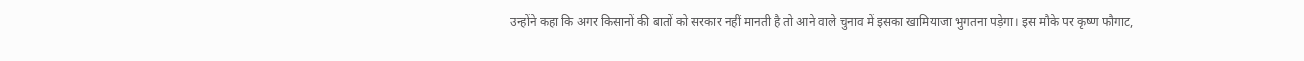उन्होंने कहा कि अगर किसानों की बातों को सरकार नहीं मानती है तो आने वाले चुनाव में इसका खामियाजा भुगतना पड़ेगा। इस मौके पर कृष्ण फौगाट,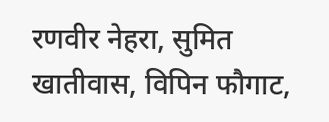रणवीर नेहरा, सुमित खातीवास, विपिन फौगाट,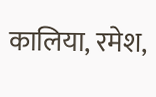कालिया, रमेश,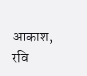आकाश, रवि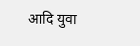आदि युवा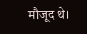मौजूद थे।